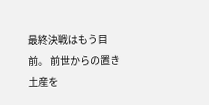最終決戦はもう目前。 前世からの置き土産を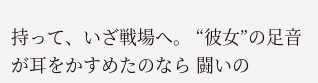持って、いざ戦場へ。 “彼女”の足音が耳をかすめたのなら 闘いの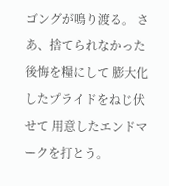ゴングが鳴り渡る。 さあ、捨てられなかった後悔を糧にして 膨大化したプライドをねじ伏せて 用意したエンドマークを打とう。